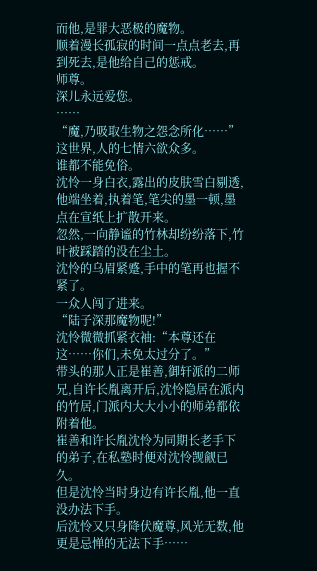而他,是罪大恶极的魔物。
顺着漫长孤寂的时间一点点老去,再到死去,是他给自己的惩戒。
师尊。
深儿永远爱您。
……
“魔,乃吸取生物之怨念所化……”
这世界,人的七情六欲众多。
谁都不能免俗。
沈怜一身白衣,露出的皮肤雪白剔透,他端坐着,执着笔,笔尖的墨一顿,墨点在宣纸上扩散开来。
忽然,一向静谧的竹林却纷纷落下,竹叶被踩踏的没在尘土。
沈怜的乌眉紧蹙,手中的笔再也握不紧了。
一众人闯了进来。
“陆子深那魔物呢!”
沈怜微微抓紧衣袖:“本尊还在这……你们,未免太过分了。”
带头的那人正是崔善,御轩派的二师兄,自许长胤离开后,沈怜隐居在派内的竹居,门派内大大小小的师弟都依附着他。
崔善和许长胤沈怜为同期长老手下的弟子,在私塾时便对沈怜觊觎已久。
但是沈怜当时身边有许长胤,他一直没办法下手。
后沈怜又只身降伏魔尊,风光无数,他更是忌惮的无法下手……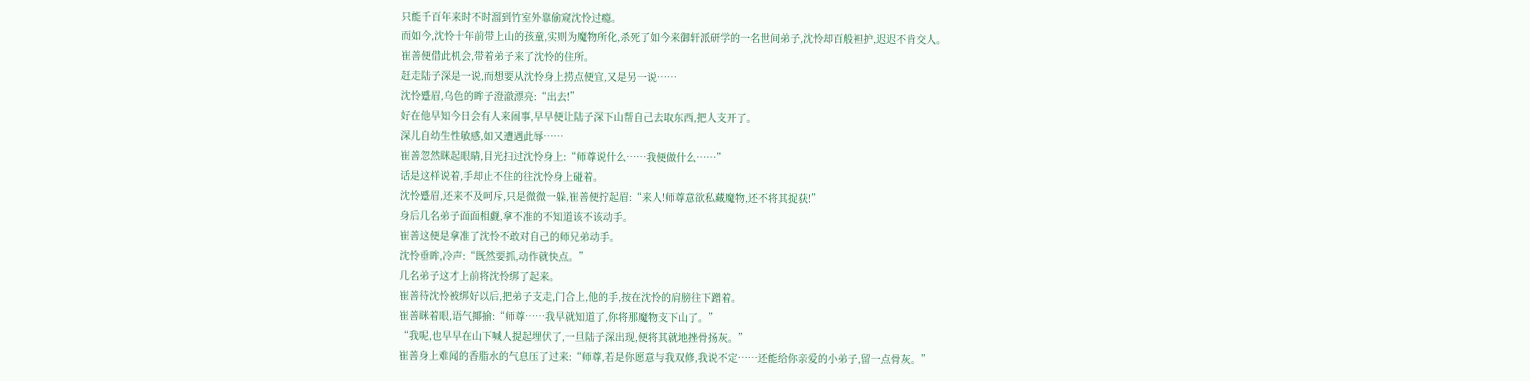只能千百年来时不时溜到竹室外靠偷窥沈怜过瘾。
而如今,沈怜十年前带上山的孩童,实则为魔物所化,杀死了如今来御轩派研学的一名世间弟子,沈怜却百般袒护,迟迟不肯交人。
崔善便借此机会,带着弟子来了沈怜的住所。
赶走陆子深是一说,而想要从沈怜身上捞点便宜,又是另一说……
沈怜蹙眉,乌色的眸子澄澈漂亮:“出去!”
好在他早知今日会有人来闹事,早早便让陆子深下山帮自己去取东西,把人支开了。
深儿自幼生性敏感,如又遭遇此辱……
崔善忽然眯起眼睛,目光扫过沈怜身上:“师尊说什么……我便做什么……”
话是这样说着,手却止不住的往沈怜身上碰着。
沈怜蹙眉,还来不及呵斥,只是微微一躲,崔善便拧起眉:“来人!师尊意欲私藏魔物,还不将其捉获!”
身后几名弟子面面相觑,拿不准的不知道该不该动手。
崔善这便是拿准了沈怜不敢对自己的师兄弟动手。
沈怜垂眸,冷声:“既然要抓,动作就快点。”
几名弟子这才上前将沈怜绑了起来。
崔善待沈怜被绑好以后,把弟子支走,门合上,他的手,按在沈怜的肩膀往下蹭着。
崔善眯着眼,语气揶揄:“师尊……我早就知道了,你将那魔物支下山了。”
“我呢,也早早在山下喊人提起埋伏了,一旦陆子深出现,便将其就地挫骨扬灰。”
崔善身上难闻的香脂水的气息压了过来:“师尊,若是你愿意与我双修,我说不定……还能给你亲爱的小弟子,留一点骨灰。”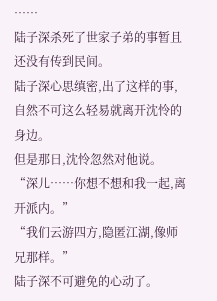……
陆子深杀死了世家子弟的事暂且还没有传到民间。
陆子深心思缜密,出了这样的事,自然不可这么轻易就离开沈怜的身边。
但是那日,沈怜忽然对他说。
“深儿……你想不想和我一起,离开派内。”
“我们云游四方,隐匿江湖,像师兄那样。”
陆子深不可避免的心动了。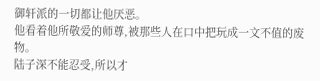御轩派的一切都让他厌恶。
他看着他所敬爱的师尊,被那些人在口中把玩成一文不值的废物。
陆子深不能忍受,所以才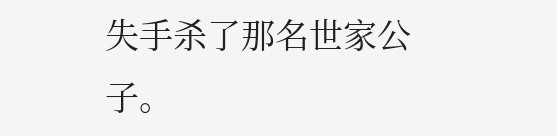失手杀了那名世家公子。